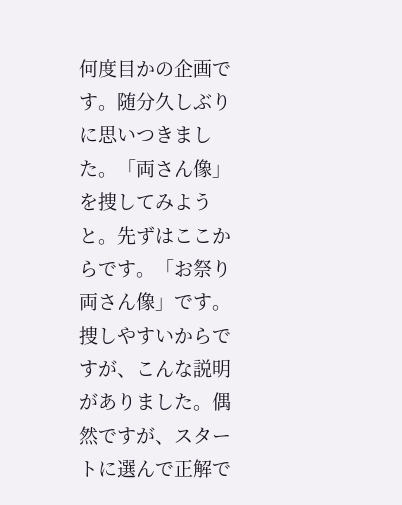何度目かの企画です。随分久しぶりに思いつきました。「両さん像」を捜してみようと。先ずはここからです。「お祭り両さん像」です。捜しやすいからですが、こんな説明がありました。偶然ですが、スタートに選んで正解で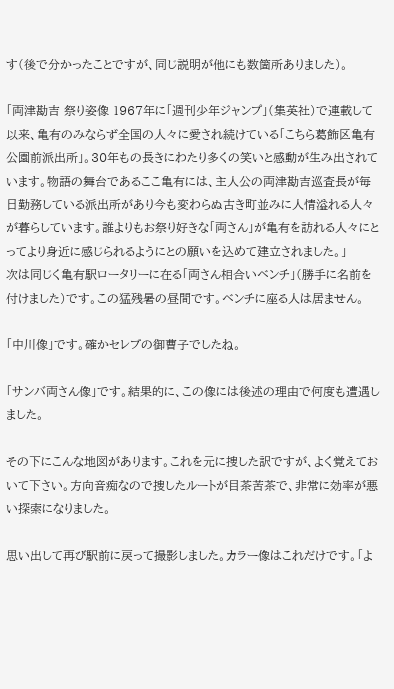す(後で分かったことですが、同じ説明が他にも数箇所ありました)。

「両津勘吉 祭り姿像 1967年に「週刊少年ジャンプ」(集英社)で連載して以来、亀有のみならず全国の人々に愛され続けている「こちら葛飾区亀有公園前派出所」。30年もの長きにわたり多くの笑いと感動が生み出されています。物語の舞台であるここ亀有には、主人公の両津勘吉巡査長が毎日勤務している派出所があり今も変わらぬ古き町並みに人情溢れる人々が暮らしています。誰よりもお祭り好きな「両さん」が亀有を訪れる人々にとってより身近に感じられるようにとの願いを込めて建立されました。」
次は同じく亀有駅ロータリーに在る「両さん相合いベンチ」(勝手に名前を付けました)です。この猛残暑の昼間です。ベンチに座る人は居ません。

「中川像」です。確かセレブの御曹子でしたね。

「サンバ両さん像」です。結果的に、この像には後述の理由で何度も遭遇しました。

その下にこんな地図があります。これを元に捜した訳ですが、よく覚えておいて下さい。方向音痴なので捜したルートが目茶苦茶で、非常に効率が悪い探索になりました。

思い出して再び駅前に戻って撮影しました。カラー像はこれだけです。「よ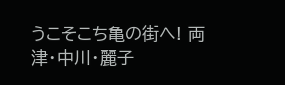うこそこち亀の街へ! 両津・中川・麗子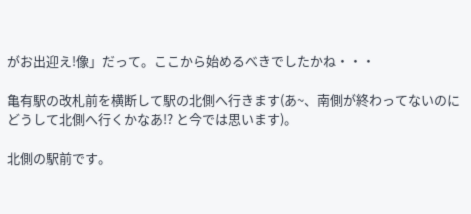がお出迎え!像」だって。ここから始めるべきでしたかね・・・

亀有駅の改札前を横断して駅の北側へ行きます(あ~、南側が終わってないのにどうして北側へ行くかなあ!? と今では思います)。

北側の駅前です。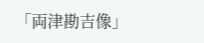「両津勘吉像」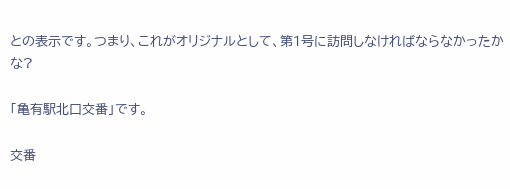との表示です。つまり、これがオリジナルとして、第1号に訪問しなければならなかったかな?

「亀有駅北口交番」です。

交番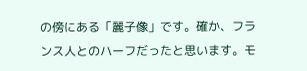の傍にある「麗子像」です。確か、フランス人とのハーフだったと思います。モ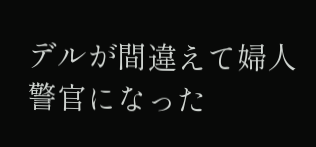デルが間違えて婦人警官になった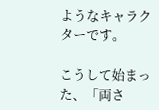ようなキャラクターです。

こうして始まった、「両さ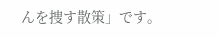んを捜す散策」です。